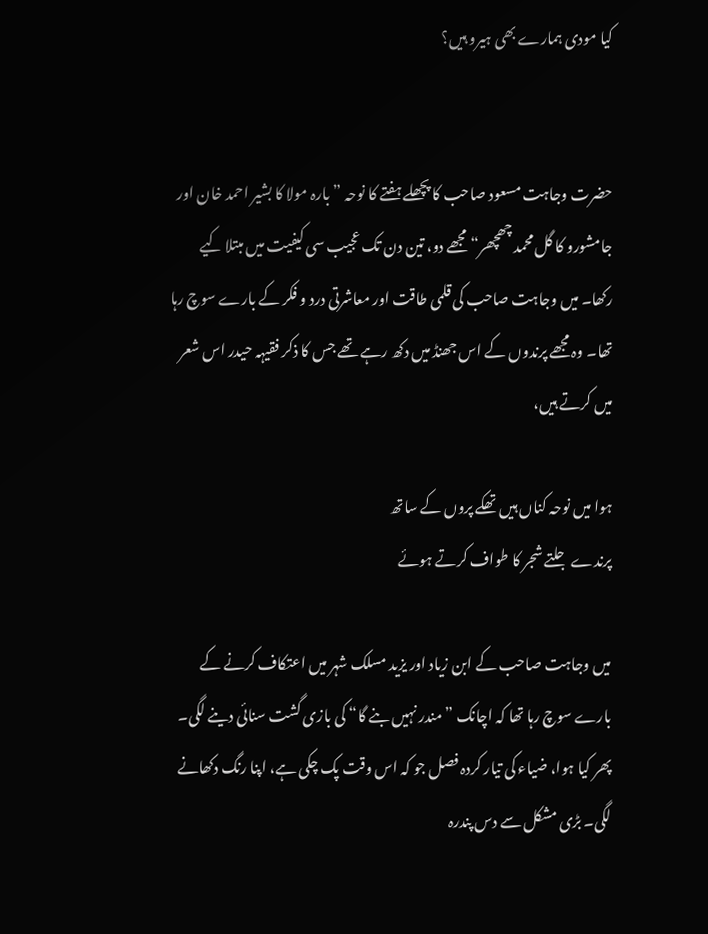کیا مودی ہمارے بھی ہیرو ہیں؟


حضرت وجاہت مسعود صاحب کا پچھلے ہفتے کا نوحہ ”بارہ مولا کا بشیر احمد خان اور جامشورو کا گل محمد چھچھر“ مجھے دو، تین دن تک عجیب سی کیفیت میں مبتلا کیے رکھا۔ میں وجاہت صاحب کی قلمی طاقت اور معاشرتی درد و فکر کے بارے سوچ رہا تھا۔ وہ مجھے پرندوں کے اس جھنڈ میں دکھ رہے تھے جس کا ذکر فقیہہ حیدر اس شعر میں کرتے ہیں،

ہوا میں نوحہ کناں ہیں تھکے پروں کے ساتھ
پرندے جلتے شجر کا طواف کرتے ہوئے

میں وجاہت صاحب کے ابن زیاد اور یزید مسلک شہر میں اعتکاف کرنے کے بارے سوچ رہا تھا کہ اچانک ”مندر نہیں بنے گا“ کی بازی گشت سنائی دینے لگی۔ پھر کیا ہوا، ضیاء کی تیار کردہ فصل جو کہ اس وقت پک چکی ہے، اپنا رنگ دکھانے لگی۔ بڑی مشکل سے دس پندرہ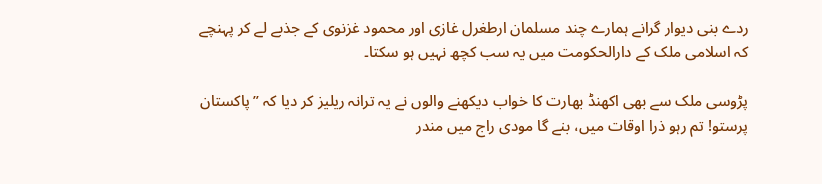ردے بنی دیوار گرانے ہمارے چند مسلمان ارطغرل غازی اور محمود غزنوی کے جذبے لے کر پہنچے کہ اسلامی ملک کے دارالحکومت میں یہ سب کچھ نہیں ہو سکتا۔

پڑوسی ملک سے بھی اکھنڈ بھارت کا خواب دیکھنے والوں نے یہ ترانہ ریلیز کر دیا کہ ”پاکستان پرستو! تم رہو ذرا اوقات میں، بنے گا مودی راج میں مندر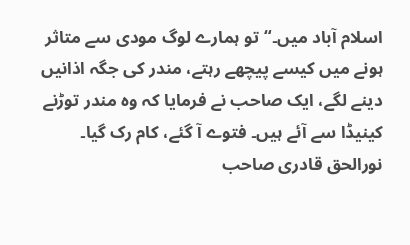اسلام آباد میں۔“ تو ہمارے لوگ مودی سے متاثر ہونے میں کیسے پیچھے رہتے، مندر کی جگہ اذانیں دینے لگے، ایک صاحب نے فرمایا کہ وہ مندر توڑنے کینیڈا سے آئے ہیں۔ فتوے آ گئے، کام رک گیا۔ نورالحق قادری صاحب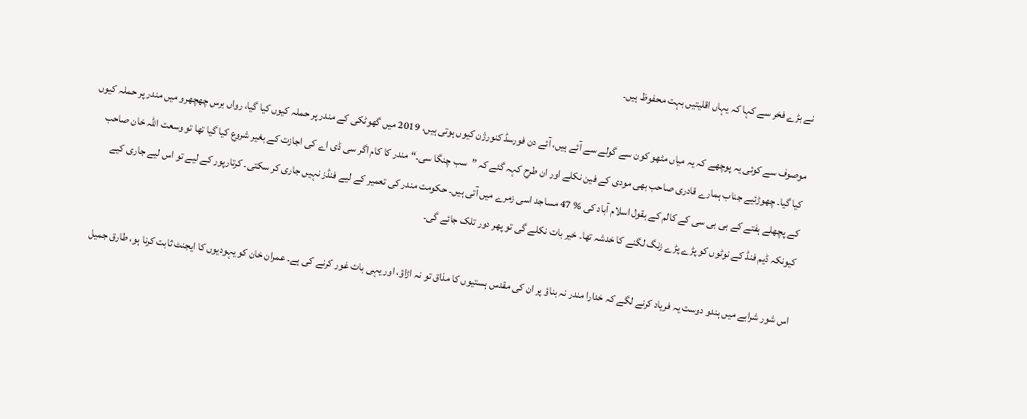نے بڑے فخر سے کہا کہ یہاں اقلیتیں بہت محفوظ ہیں۔

موصوف سے کوئی یہ پوچھے کہ یہ میاں مٹھو کون سے گولے سے آئے ہیں، آئے دن فورسڈ کنورژن کیوں ہوتی ہیں، 2019 میں گھوٹکی کے مندر پر حملہ کیوں کیا گیا، رواں برس چھچھرو میں مندر پر حملہ کیوں کیا گیا۔ چھوڑئیے جناب ہمارے قادری صاحب بھی مودی کے فین نکلے اور ان طرح کہہ گئے کہ ”سب چنگا سی۔“ مندر کا کام اگر سی ڈی اے کی اجازت کے بغیر شروع کیا گیا تھا تو وسعت اللہ خان صاحب کے پچھلے ہفتے کے بی بی سی کے کالم کے بقول اسلام آباد کی % 47 مساجد اسی زمرے میں آتی ہیں۔ حکومت مندر کی تعمیر کے لیے فنڈز نہیں جاری کر سکتی۔ کرتارپور کے لیے تو اس لیے جاری کیے کیونکہ ڈیم فنڈ کے نوٹوں کو پڑے پڑے زنگ لگنے کا خدشہ تھا۔ خیر بات نکلے گی تو پھر دور تلک جائے گی۔

اس شور شرابے میں ہندو دوست یہ فریاد کرنے لگے کہ خدارا مندر نہ بناؤ پر ان کی مقدس ہستیوں کا مذاق تو نہ اڑاؤ، اور یہی بات غور کرنے کی ہے۔ عمران خان کو یہودیوں کا ایجنٹ ثابت کرنا ہو، طارق جمیل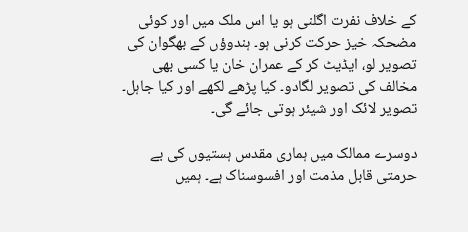کے خلاف نفرت اگلنی ہو یا اس ملک میں اور کوئی مضحکہ خیز حرکت کرنی ہو۔ ہندوؤں کے بھگوان کی تصویر لو، ایڈیٹ کر کے عمران خان یا کسی بھی مخالف کی تصویر لگادو۔ کیا پڑھے لکھے اور کیا جاہل۔ تصویر لائک اور شیئر ہوتی جائے گی۔

دوسرے ممالک میں ہماری مقدس ہستیوں کی بے حرمتی قابل مذمت اور افسوسناک ہے۔ ہمیں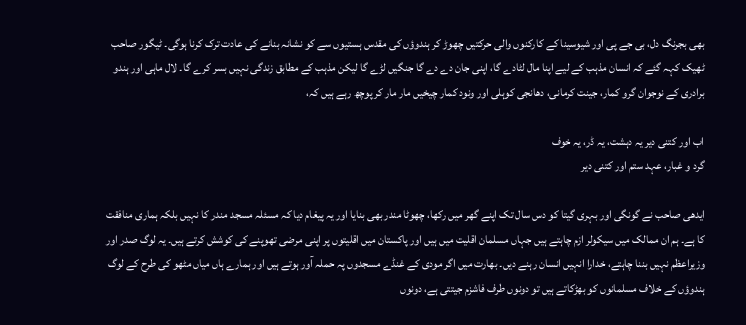بھی بجرنگ دل، بی جے پی اور شیوسینا کے کارکنوں والی حرکتیں چھوڑ کر ہندوؤں کی مقدس ہستیوں سے کو نشانہ بنانے کی عادت ترک کرنا ہوگی۔ ٹیگور صاحب ٹھیک کہہ گئے کہ انسان مذہب کے لیے اپنا مال لٹادے گا، اپنی جان دے دے گا جنگیں لڑے گا لیکن مذہب کے مطابق زندگی نہیں بسر کرے گا۔ لال ماہی اور ہندو برادری کے نوجوان گرو کمار، جینت کرمانی، دھانجی کوہلی اور ونود کمار چیخیں مار مار کر پوچھ رہے ہیں کہ،

اب اور کتنی دیر یہ دہشت، یہ ڈر، یہ خوف
گرد و غبار، عہد ستم اور کتنی دیر

ایدھی صاحب نے گونگی اور بہری گیتا کو دس سال تک اپنے گھر میں رکھا، چھوٹا مندر بھی بنایا اور یہ پیغام دیا کہ مسئلہ مسجد مندر کا نہیں بلکہ ہماری منافقت کا ہے۔ ہم ان ممالک میں سیکولر ازم چاہتے ہیں جہاں مسلمان اقلیت میں ہیں اور پاکستان میں اقلیتوں پر اپنی مرضی تھوپنے کی کوشش کرتے ہیں۔ یہ لوگ صدر اور وزیراعظم نہیں بننا چاہتے، خدارا انہیں انسان رہنے دیں۔ بھارت میں اگر مودی کے غنڈے مسجدوں پہ حملہ آور ہوتے ہیں اور ہمارے ہاں میاں مٹھو کی طرح کے لوگ ہندوؤں کے خلاف مسلمانوں کو بھڑکاتے ہیں تو دونوں طرف فاشزم جیتتی ہے، دونوں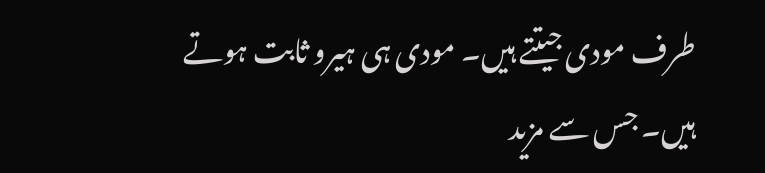طرف مودی جیتتے ہیں۔ مودی ہی ہیرو ثابت ہوتے ہیں۔ جس سے مزید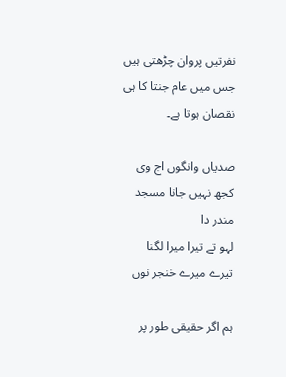نفرتیں پروان چڑھتی ہیں جس میں عام جنتا کا ہی نقصان ہوتا ہے۔

صدیاں وانگوں اج وی کجھ نہیں جانا مسجد مندر دا
لہو تے تیرا میرا لگنا تیرے میرے خنجر نوں

ہم اگر حقیقی طور پر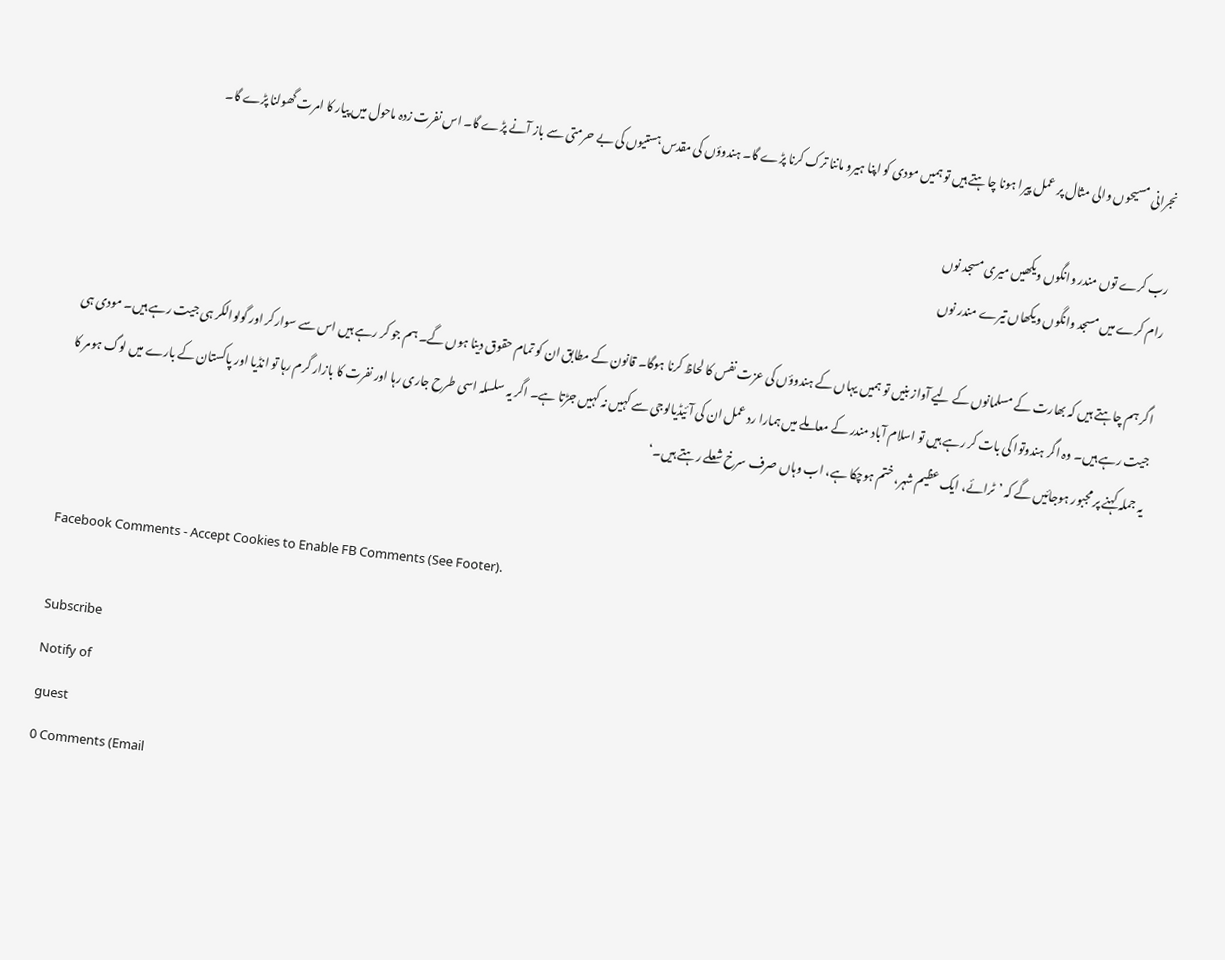نجرانی مسیحوں والی مثال پر عمل پیرا ہونا چاہتے ہیں تو ہمیں مودی کو اپنا ہیرو ماننا ترک کرنا پڑے گا۔ ہندوؤں کی مقدس ہستیوں کی بے حرمتی سے باز آنے پڑے گا۔ اس نفرت زدہ ماحول میں پیار کا امرت گھولنا پڑے گا۔

رب کرے توں مندر وانگوں ویکھیں میری مسجد نوں
رام کرے میں مسجد وانگوں ویکھاں تیرے مندر نوں

اگر ہم چاہتے ہیں کہ بھارت کے مسلمانوں کے لیے آواز بنیں تو ہمیں یہاں کے ہندوؤں کی عزت نفس کا لحاظ کرنا ہوگا۔ قانون کے مطابق ان کو تمام حقوق دینا ہوں گے۔ ہم جو کر رہے ہیں اس سے سوارکر اور گولوالکر ہی جیت رہے ہیں۔ مودی ہی جیت رہے ہیں۔ وہ اگر ہندوتوا کی بات کر رہے ہیں تو اسلام آباد مندر کے معاملے میں ہمارا رد عمل ان کی آئیڈیالوجی سے کہیں نہ کہیں جڑتا ہے۔ اگر یہ سلسلہ اسی طرح جاری رہا اور نفرت کا بازار گرم رہا تو انڈیا اور پاکستان کے بارے میں لوگ ہومر کا یہ جملہ کہنے پر مجبور ہوجائیں گے کہ ’ٹرائے، ایک عظیم شہر، ختم ہوچکا ہے، اب وہاں صرف سرخ شعلے رہتے ہیں۔‘


Facebook Comments - Accept Cookies to Enable FB Comments (See Footer).

Subscribe
Notify of
guest
0 Comments (Email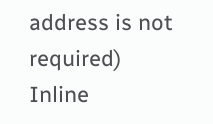address is not required)
Inline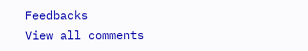Feedbacks
View all comments